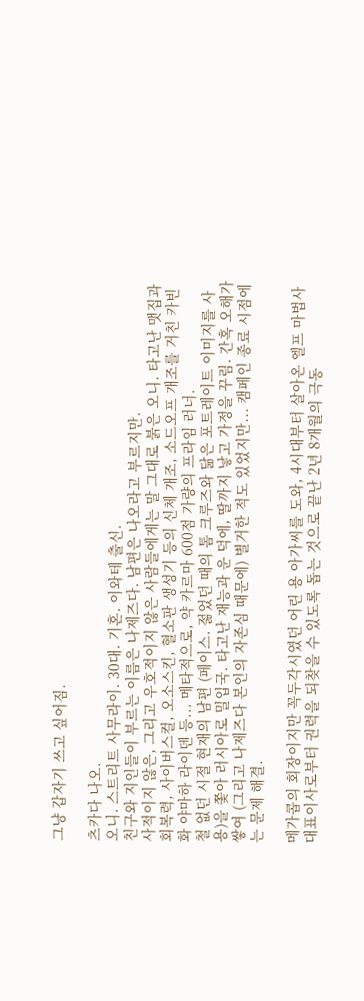그냥 갑자기 쓰고 싶어짐.

츠카다 나오.
오니. 스트리트 사무라이. 30대. 기혼. 이와테 출신.
친구와 지인들이 부르는 이름은 나제즈다. 남편은 나오라고 부르지만.
사적이지 않은, 그리고 우호적이지 않은 사람들에게는 말 그대로 붉은 오니. 타고난 맷집과 회복력, 사이버스컬, 오소스킨, 혈소판 생성기 등의 신체 개조, 소드오프 개조를 거친 카빈화 야마하 라이덴 등... 메타적으로, 약 카르마 600점 가량의 프라임 러너.
철 없던 시절 현재의 남편 (페이스. 젊었던 때의 톰 크루즈와 닮은 포트레이트 이미지를 사용)을 쫓아 러시아로 밀입국. 타고난 재능과 운 덕에, 딸까지 낳고 가정을 꾸림. 간혹 오해가 쌓여 (그리고 나제즈다 본인의 자존심 때문에) 별거한 적도 있었지만... 캠페인 종료 시점에는 문제 해결.

메가콥의 회장이지만 꼭두각시였던 어린 용 아가씨를 도와, 4시대부터 살아온 엘프 마법사 대표이사로부터 권력을 되찾을 수 있도록 돕는 것으로 끝난 2년 8개월의 극동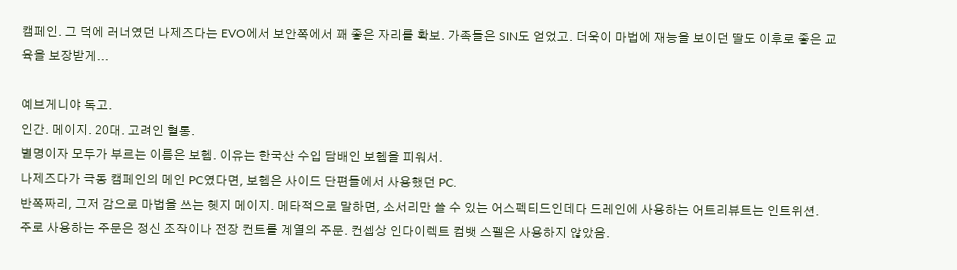캠페인. 그 덕에 러너였던 나제즈다는 EVO에서 보안쪽에서 꽤 좋은 자리를 확보. 가족들은 SIN도 얻었고. 더욱이 마법에 재능을 보이던 딸도 이후로 좋은 교육을 보장받게...

예브게니야 독고.
인간. 메이지. 20대. 고려인 혈통.
별명이자 모두가 부르는 이름은 보헴. 이유는 한국산 수입 담배인 보헴을 피워서.
나제즈다가 극동 캠페인의 메인 PC였다면, 보헴은 사이드 단편들에서 사용했던 PC.
반쪽짜리, 그저 감으로 마법을 쓰는 헷지 메이지. 메타적으로 말하면, 소서리만 쓸 수 있는 어스펙티드인데다 드레인에 사용하는 어트리뷰트는 인트위션.
주로 사용하는 주문은 정신 조작이나 전장 컨트롤 계열의 주문. 컨셉상 인다이렉트 컴뱃 스펠은 사용하지 않았음.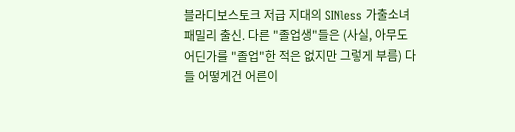블라디보스토크 저급 지대의 SINless 가출소녀 패밀리 출신. 다른 "졸업생"들은 (사실, 아무도 어딘가를 "졸업"한 적은 없지만 그렇게 부름) 다들 어떻게건 어른이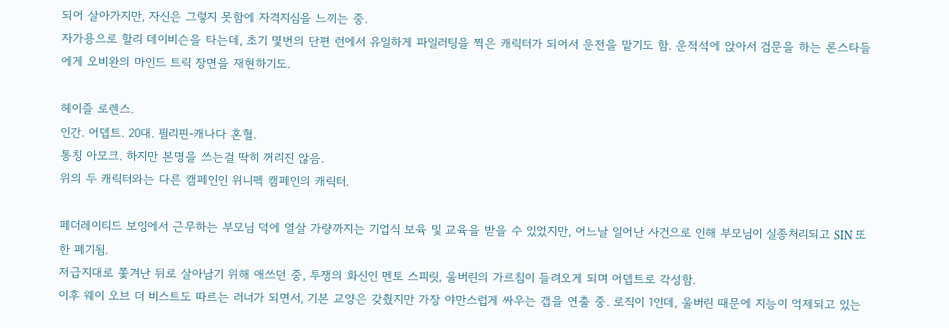되어 살아가지만, 자신은 그렇지 못함에 자격지심을 느끼는 중.
자가용으로 할리 데이비슨을 타는데, 초기 몇번의 단편 런에서 유일하게 파일러팅을 찍은 캐릭터가 되어서 운전을 맡기도 함. 운적석에 앉아서 검문을 하는 론스타들에게 오비완의 마인드 트릭 장면을 재현하기도.

헤이즐 로렌스.
인간. 어뎁트. 20대. 필리핀-캐나다 혼혈.
통칭 아모크. 하지만 본명을 쓰는걸 딱히 꺼리진 않음.
위의 두 캐릭터와는 다른 캠페인인 위니펙 캠페인의 캐릭터.

페더레이티드 보잉에서 근무하는 부모님 덕에 열살 가량까지는 기업식 보육 및 교육을 받을 수 있었지만, 어느날 일어난 사건으로 인해 부모님이 실종처리되고 SIN 또한 폐기됨.
저급지대로 쫓겨난 뒤로 살아남기 위해 애쓰던 중, 투쟁의 화신인 멘토 스피릿, 울버린의 가르침이 들려오게 되며 어뎁트로 각성함.
이후 웨이 오브 더 비스트도 따르는 러너가 되면서, 기본 교양은 갖췄지만 가장 야만스럽게 싸우는 갭을 연출 중. 로직이 1인데, 울버린 때문에 지능이 억제되고 있는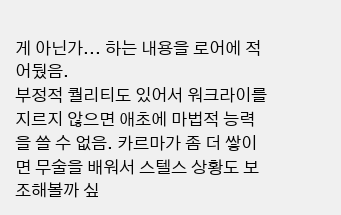게 아닌가... 하는 내용을 로어에 적어뒀음.
부정적 퀄리티도 있어서 워크라이를 지르지 않으면 애초에 마법적 능력을 쓸 수 없음. 카르마가 좀 더 쌓이면 무술을 배워서 스텔스 상황도 보조해볼까 싶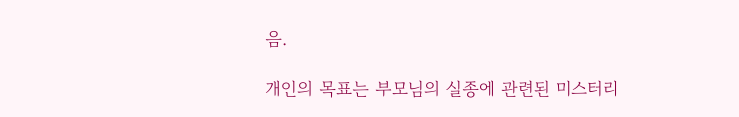음.

개인의 목표는 부모님의 실종에 관련된 미스터리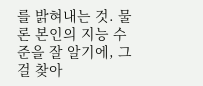를 밝혀내는 것. 물론 본인의 지능 수준을 잘 알기에, 그걸 찾아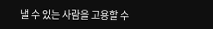낼 수 있는 사람을 고용할 수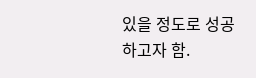있을 정도로 성공하고자 함.